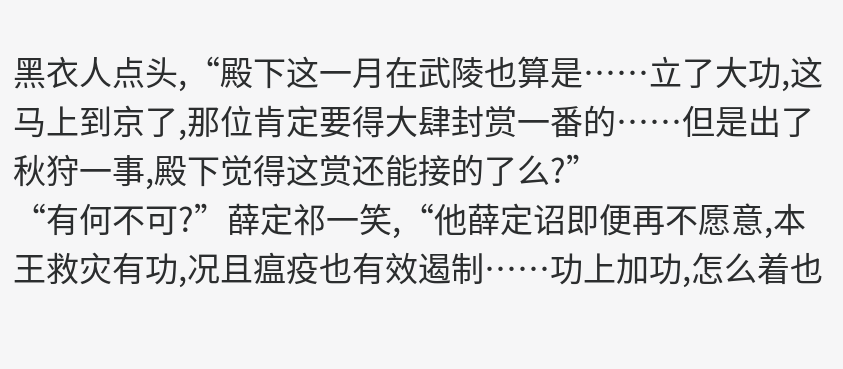黑衣人点头,“殿下这一月在武陵也算是……立了大功,这马上到京了,那位肯定要得大肆封赏一番的……但是出了秋狩一事,殿下觉得这赏还能接的了么?”
“有何不可?”薛定祁一笑,“他薛定诏即便再不愿意,本王救灾有功,况且瘟疫也有效遏制……功上加功,怎么着也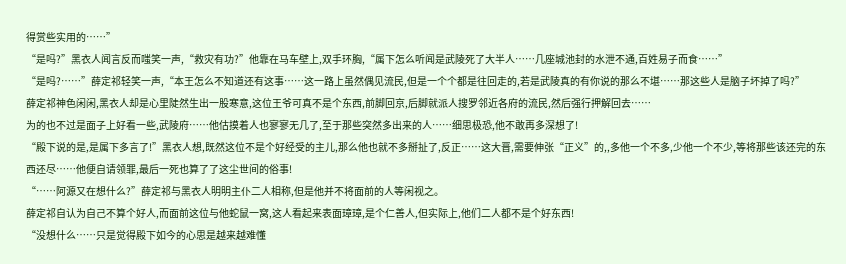得赏些实用的……”
“是吗?”黑衣人闻言反而嗤笑一声,“救灾有功?”他靠在马车壁上,双手环胸,“属下怎么听闻是武陵死了大半人……几座城池封的水泄不通,百姓易子而食……”
“是吗?……”薛定祁轻笑一声,“本王怎么不知道还有这事……这一路上虽然偶见流民,但是一个个都是往回走的,若是武陵真的有你说的那么不堪……那这些人是脑子坏掉了吗?”
薛定祁神色闲闲,黑衣人却是心里陡然生出一股寒意,这位王爷可真不是个东西,前脚回京,后脚就派人搜罗邻近各府的流民,然后强行押解回去……
为的也不过是面子上好看一些,武陵府……他估摸着人也寥寥无几了,至于那些突然多出来的人……细思极恐,他不敢再多深想了!
“殿下说的是,是属下多言了!”黑衣人想,既然这位不是个好经受的主儿,那么他也就不多掰扯了,反正……这大晋,需要伸张“正义”的,,多他一个不多,少他一个不少,等将那些该还完的东西还尽……他便自请领罪,最后一死也算了了这尘世间的俗事!
“……阿源又在想什么?”薛定祁与黑衣人明明主仆二人相称,但是他并不将面前的人等闲视之。
薛定祁自认为自己不算个好人,而面前这位与他蛇鼠一窝,这人看起来表面璋璋,是个仁善人,但实际上,他们二人都不是个好东西!
“没想什么……只是觉得殿下如今的心思是越来越难懂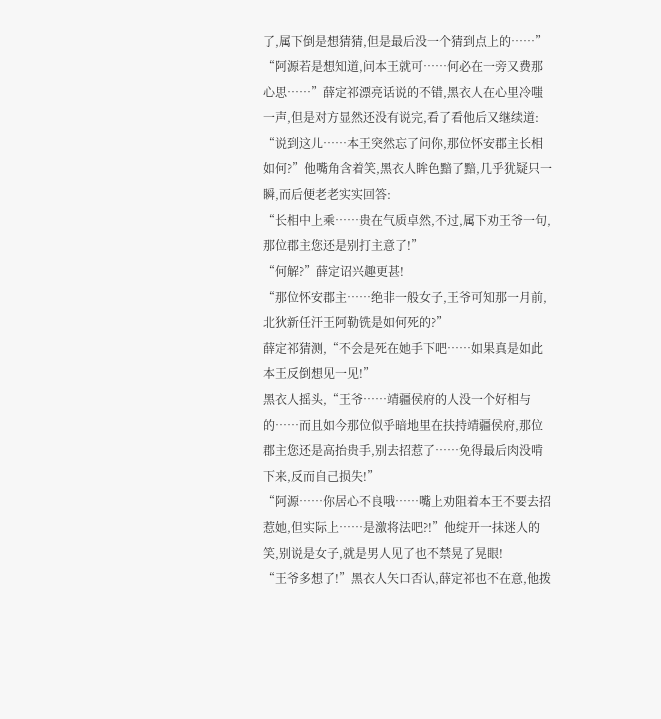了,属下倒是想猜猜,但是最后没一个猜到点上的……”
“阿源若是想知道,问本王就可……何必在一旁又费那心思……”薛定祁漂亮话说的不错,黑衣人在心里冷嗤一声,但是对方显然还没有说完,看了看他后又继续道:
“说到这儿……本王突然忘了问你,那位怀安郡主长相如何?”他嘴角含着笑,黑衣人眸色黯了黯,几乎犹疑只一瞬,而后便老老实实回答:
“长相中上乘……贵在气质卓然,不过,属下劝王爷一句,那位郡主您还是别打主意了!”
“何解?”薛定诏兴趣更甚!
“那位怀安郡主……绝非一般女子,王爷可知那一月前,北狄新任汗王阿勒铣是如何死的?”
薛定祁猜测,“不会是死在她手下吧……如果真是如此本王反倒想见一见!”
黑衣人摇头,“王爷……靖疆侯府的人没一个好相与的……而且如今那位似乎暗地里在扶持靖疆侯府,那位郡主您还是高抬贵手,别去招惹了……免得最后肉没啃下来,反而自己损失!”
“阿源……你居心不良哦……嘴上劝阻着本王不要去招惹她,但实际上……是激将法吧?!”他绽开一抹迷人的笑,别说是女子,就是男人见了也不禁晃了晃眼!
“王爷多想了!”黑衣人矢口否认,薛定祁也不在意,他拨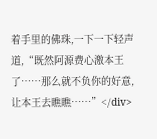着手里的佛珠,一下一下轻声道,“既然阿源费心激本王了……那么就不负你的好意,让本王去瞧瞧……”</div>